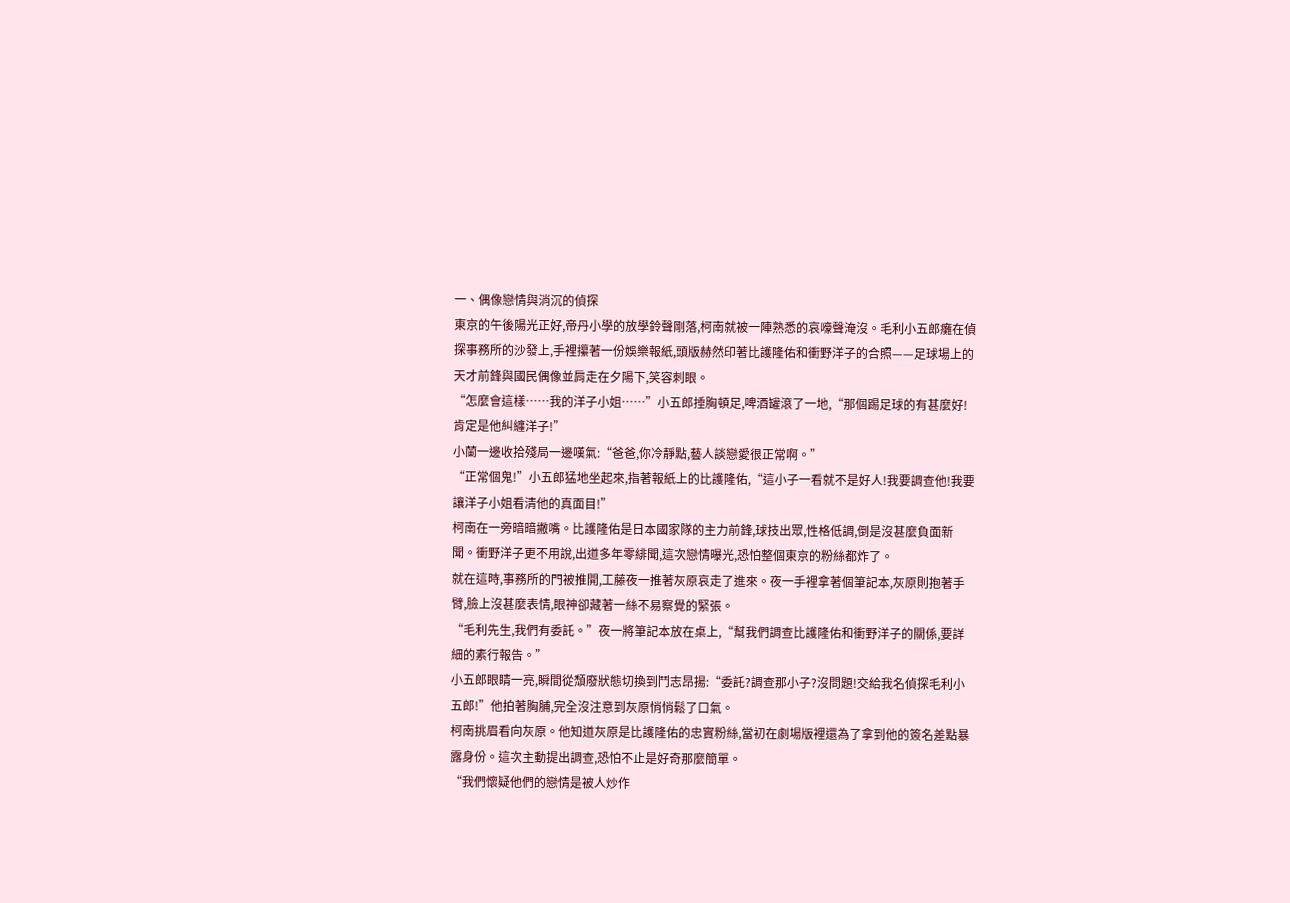一、偶像戀情與消沉的偵探
東京的午後陽光正好,帝丹小學的放學鈴聲剛落,柯南就被一陣熟悉的哀嚎聲淹沒。毛利小五郎癱在偵探事務所的沙發上,手裡攥著一份娛樂報紙,頭版赫然印著比護隆佑和衝野洋子的合照——足球場上的天才前鋒與國民偶像並肩走在夕陽下,笑容刺眼。
“怎麼會這樣……我的洋子小姐……”小五郎捶胸頓足,啤酒罐滾了一地,“那個踢足球的有甚麼好!肯定是他糾纏洋子!”
小蘭一邊收拾殘局一邊嘆氣:“爸爸,你冷靜點,藝人談戀愛很正常啊。”
“正常個鬼!”小五郎猛地坐起來,指著報紙上的比護隆佑,“這小子一看就不是好人!我要調查他!我要讓洋子小姐看清他的真面目!”
柯南在一旁暗暗撇嘴。比護隆佑是日本國家隊的主力前鋒,球技出眾,性格低調,倒是沒甚麼負面新聞。衝野洋子更不用說,出道多年零緋聞,這次戀情曝光,恐怕整個東京的粉絲都炸了。
就在這時,事務所的門被推開,工藤夜一推著灰原哀走了進來。夜一手裡拿著個筆記本,灰原則抱著手臂,臉上沒甚麼表情,眼神卻藏著一絲不易察覺的緊張。
“毛利先生,我們有委託。”夜一將筆記本放在桌上,“幫我們調查比護隆佑和衝野洋子的關係,要詳細的素行報告。”
小五郎眼睛一亮,瞬間從頹廢狀態切換到鬥志昂揚:“委託?調查那小子?沒問題!交給我名偵探毛利小五郎!”他拍著胸脯,完全沒注意到灰原悄悄鬆了口氣。
柯南挑眉看向灰原。他知道灰原是比護隆佑的忠實粉絲,當初在劇場版裡還為了拿到他的簽名差點暴露身份。這次主動提出調查,恐怕不止是好奇那麼簡單。
“我們懷疑他們的戀情是被人炒作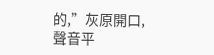的,”灰原開口,聲音平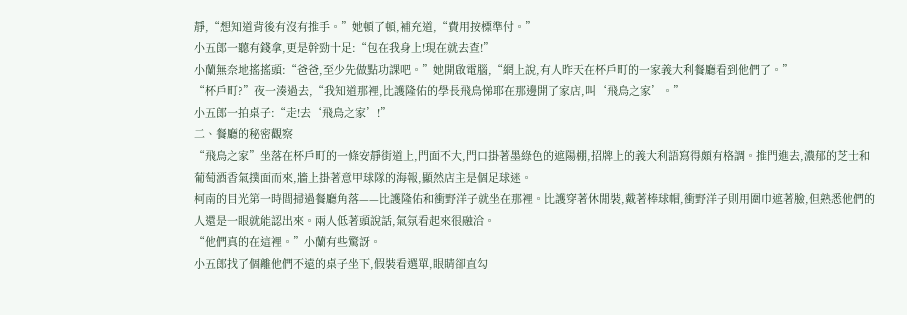靜,“想知道背後有沒有推手。”她頓了頓,補充道,“費用按標準付。”
小五郎一聽有錢拿,更是幹勁十足:“包在我身上!現在就去查!”
小蘭無奈地搖搖頭:“爸爸,至少先做點功課吧。”她開啟電腦,“網上說,有人昨天在杯戶町的一家義大利餐廳看到他們了。”
“杯戶町?”夜一湊過去,“我知道那裡,比護隆佑的學長飛鳥悌耶在那邊開了家店,叫‘飛鳥之家’。”
小五郎一拍桌子:“走!去‘飛鳥之家’!”
二、餐廳的秘密觀察
“飛鳥之家”坐落在杯戶町的一條安靜街道上,門面不大,門口掛著墨綠色的遮陽棚,招牌上的義大利語寫得頗有格調。推門進去,濃郁的芝士和葡萄酒香氣撲面而來,牆上掛著意甲球隊的海報,顯然店主是個足球迷。
柯南的目光第一時間掃過餐廳角落——比護隆佑和衝野洋子就坐在那裡。比護穿著休閒裝,戴著棒球帽,衝野洋子則用圍巾遮著臉,但熟悉他們的人還是一眼就能認出來。兩人低著頭說話,氣氛看起來很融洽。
“他們真的在這裡。”小蘭有些驚訝。
小五郎找了個離他們不遠的桌子坐下,假裝看選單,眼睛卻直勾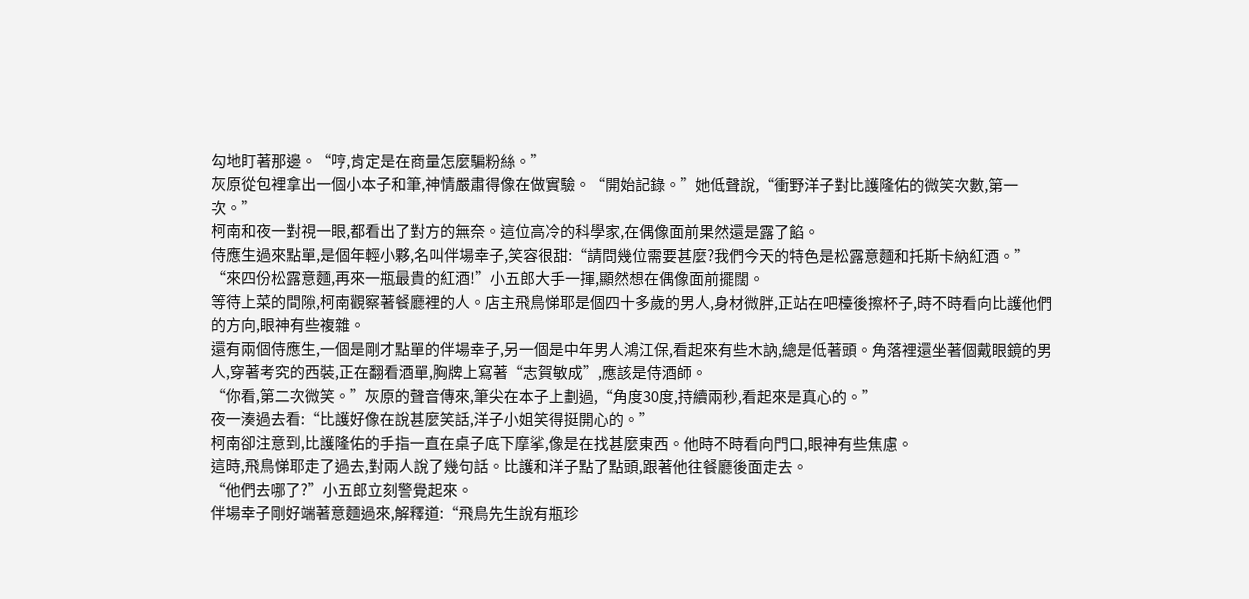勾地盯著那邊。“哼,肯定是在商量怎麼騙粉絲。”
灰原從包裡拿出一個小本子和筆,神情嚴肅得像在做實驗。“開始記錄。”她低聲說,“衝野洋子對比護隆佑的微笑次數,第一次。”
柯南和夜一對視一眼,都看出了對方的無奈。這位高冷的科學家,在偶像面前果然還是露了餡。
侍應生過來點單,是個年輕小夥,名叫伴場幸子,笑容很甜:“請問幾位需要甚麼?我們今天的特色是松露意麵和托斯卡納紅酒。”
“來四份松露意麵,再來一瓶最貴的紅酒!”小五郎大手一揮,顯然想在偶像面前擺闊。
等待上菜的間隙,柯南觀察著餐廳裡的人。店主飛鳥悌耶是個四十多歲的男人,身材微胖,正站在吧檯後擦杯子,時不時看向比護他們的方向,眼神有些複雜。
還有兩個侍應生,一個是剛才點單的伴場幸子,另一個是中年男人鴻江保,看起來有些木訥,總是低著頭。角落裡還坐著個戴眼鏡的男人,穿著考究的西裝,正在翻看酒單,胸牌上寫著“志賀敏成”,應該是侍酒師。
“你看,第二次微笑。”灰原的聲音傳來,筆尖在本子上劃過,“角度30度,持續兩秒,看起來是真心的。”
夜一湊過去看:“比護好像在說甚麼笑話,洋子小姐笑得挺開心的。”
柯南卻注意到,比護隆佑的手指一直在桌子底下摩挲,像是在找甚麼東西。他時不時看向門口,眼神有些焦慮。
這時,飛鳥悌耶走了過去,對兩人說了幾句話。比護和洋子點了點頭,跟著他往餐廳後面走去。
“他們去哪了?”小五郎立刻警覺起來。
伴場幸子剛好端著意麵過來,解釋道:“飛鳥先生說有瓶珍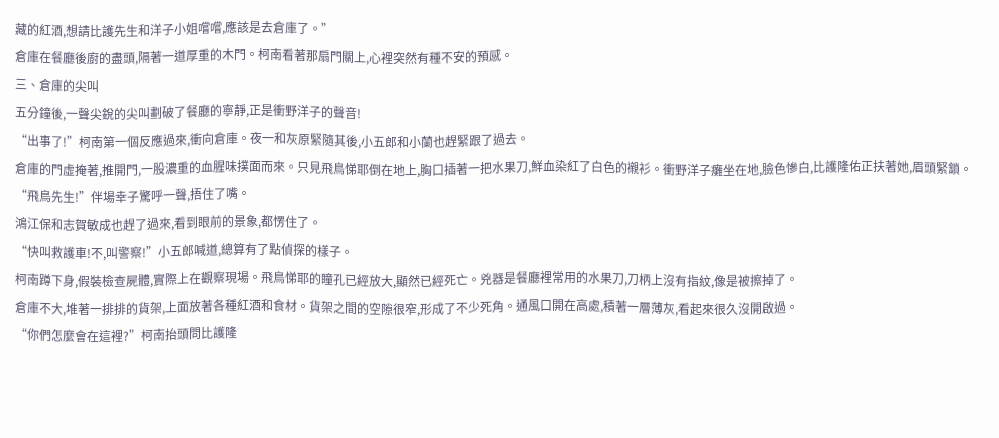藏的紅酒,想請比護先生和洋子小姐嚐嚐,應該是去倉庫了。”
倉庫在餐廳後廚的盡頭,隔著一道厚重的木門。柯南看著那扇門關上,心裡突然有種不安的預感。
三、倉庫的尖叫
五分鐘後,一聲尖銳的尖叫劃破了餐廳的寧靜,正是衝野洋子的聲音!
“出事了!”柯南第一個反應過來,衝向倉庫。夜一和灰原緊隨其後,小五郎和小蘭也趕緊跟了過去。
倉庫的門虛掩著,推開門,一股濃重的血腥味撲面而來。只見飛鳥悌耶倒在地上,胸口插著一把水果刀,鮮血染紅了白色的襯衫。衝野洋子癱坐在地,臉色慘白,比護隆佑正扶著她,眉頭緊鎖。
“飛鳥先生!”伴場幸子驚呼一聲,捂住了嘴。
鴻江保和志賀敏成也趕了過來,看到眼前的景象,都愣住了。
“快叫救護車!不,叫警察!”小五郎喊道,總算有了點偵探的樣子。
柯南蹲下身,假裝檢查屍體,實際上在觀察現場。飛鳥悌耶的瞳孔已經放大,顯然已經死亡。兇器是餐廳裡常用的水果刀,刀柄上沒有指紋,像是被擦掉了。
倉庫不大,堆著一排排的貨架,上面放著各種紅酒和食材。貨架之間的空隙很窄,形成了不少死角。通風口開在高處,積著一層薄灰,看起來很久沒開啟過。
“你們怎麼會在這裡?”柯南抬頭問比護隆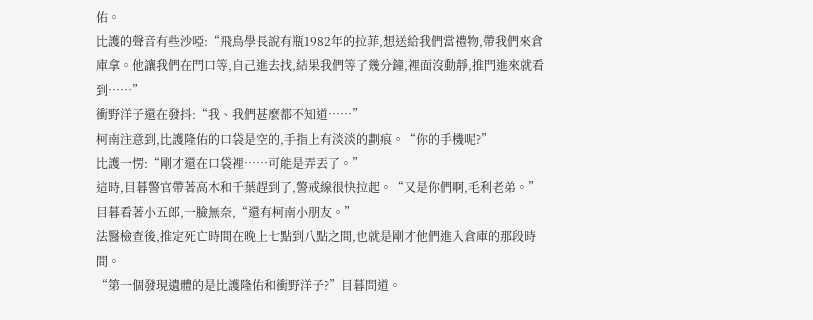佑。
比護的聲音有些沙啞:“飛鳥學長說有瓶1982年的拉菲,想送給我們當禮物,帶我們來倉庫拿。他讓我們在門口等,自己進去找,結果我們等了幾分鐘,裡面沒動靜,推門進來就看到……”
衝野洋子還在發抖:“我、我們甚麼都不知道……”
柯南注意到,比護隆佑的口袋是空的,手指上有淡淡的劃痕。“你的手機呢?”
比護一愣:“剛才還在口袋裡……可能是弄丟了。”
這時,目暮警官帶著高木和千葉趕到了,警戒線很快拉起。“又是你們啊,毛利老弟。”目暮看著小五郎,一臉無奈,“還有柯南小朋友。”
法醫檢查後,推定死亡時間在晚上七點到八點之間,也就是剛才他們進入倉庫的那段時間。
“第一個發現遺體的是比護隆佑和衝野洋子?”目暮問道。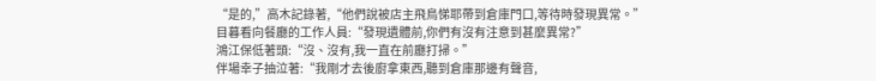“是的,”高木記錄著,“他們說被店主飛鳥悌耶帶到倉庫門口,等待時發現異常。”
目暮看向餐廳的工作人員:“發現遺體前,你們有沒有注意到甚麼異常?”
鴻江保低著頭:“沒、沒有,我一直在前廳打掃。”
伴場幸子抽泣著:“我剛才去後廚拿東西,聽到倉庫那邊有聲音,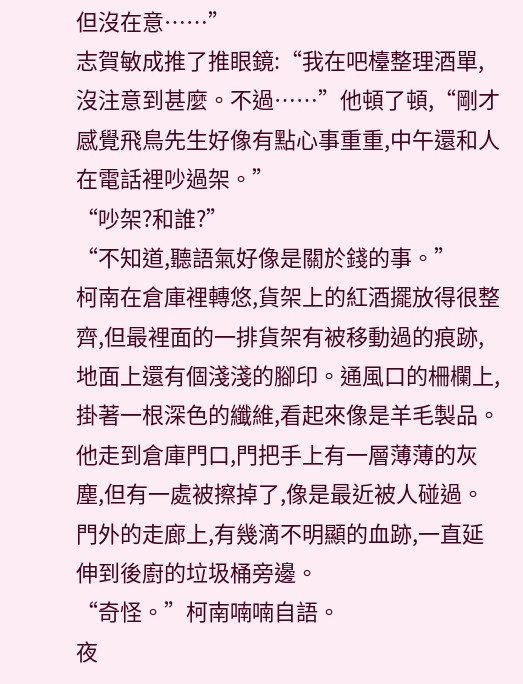但沒在意……”
志賀敏成推了推眼鏡:“我在吧檯整理酒單,沒注意到甚麼。不過……”他頓了頓,“剛才感覺飛鳥先生好像有點心事重重,中午還和人在電話裡吵過架。”
“吵架?和誰?”
“不知道,聽語氣好像是關於錢的事。”
柯南在倉庫裡轉悠,貨架上的紅酒擺放得很整齊,但最裡面的一排貨架有被移動過的痕跡,地面上還有個淺淺的腳印。通風口的柵欄上,掛著一根深色的纖維,看起來像是羊毛製品。
他走到倉庫門口,門把手上有一層薄薄的灰塵,但有一處被擦掉了,像是最近被人碰過。門外的走廊上,有幾滴不明顯的血跡,一直延伸到後廚的垃圾桶旁邊。
“奇怪。”柯南喃喃自語。
夜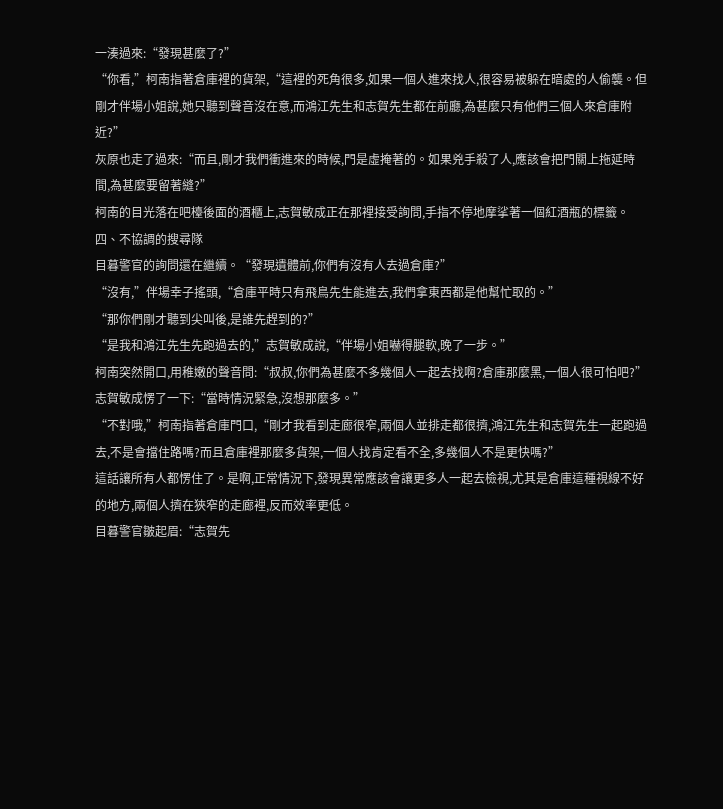一湊過來:“發現甚麼了?”
“你看,”柯南指著倉庫裡的貨架,“這裡的死角很多,如果一個人進來找人,很容易被躲在暗處的人偷襲。但剛才伴場小姐說,她只聽到聲音沒在意,而鴻江先生和志賀先生都在前廳,為甚麼只有他們三個人來倉庫附近?”
灰原也走了過來:“而且,剛才我們衝進來的時候,門是虛掩著的。如果兇手殺了人,應該會把門關上拖延時間,為甚麼要留著縫?”
柯南的目光落在吧檯後面的酒櫃上,志賀敏成正在那裡接受詢問,手指不停地摩挲著一個紅酒瓶的標籤。
四、不協調的搜尋隊
目暮警官的詢問還在繼續。“發現遺體前,你們有沒有人去過倉庫?”
“沒有,”伴場幸子搖頭,“倉庫平時只有飛鳥先生能進去,我們拿東西都是他幫忙取的。”
“那你們剛才聽到尖叫後,是誰先趕到的?”
“是我和鴻江先生先跑過去的,”志賀敏成說,“伴場小姐嚇得腿軟,晚了一步。”
柯南突然開口,用稚嫩的聲音問:“叔叔,你們為甚麼不多幾個人一起去找啊?倉庫那麼黑,一個人很可怕吧?”
志賀敏成愣了一下:“當時情況緊急,沒想那麼多。”
“不對哦,”柯南指著倉庫門口,“剛才我看到走廊很窄,兩個人並排走都很擠,鴻江先生和志賀先生一起跑過去,不是會擋住路嗎?而且倉庫裡那麼多貨架,一個人找肯定看不全,多幾個人不是更快嗎?”
這話讓所有人都愣住了。是啊,正常情況下,發現異常應該會讓更多人一起去檢視,尤其是倉庫這種視線不好的地方,兩個人擠在狹窄的走廊裡,反而效率更低。
目暮警官皺起眉:“志賀先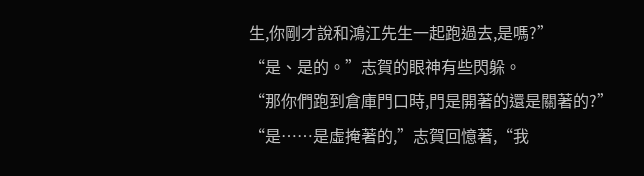生,你剛才說和鴻江先生一起跑過去,是嗎?”
“是、是的。”志賀的眼神有些閃躲。
“那你們跑到倉庫門口時,門是開著的還是關著的?”
“是……是虛掩著的,”志賀回憶著,“我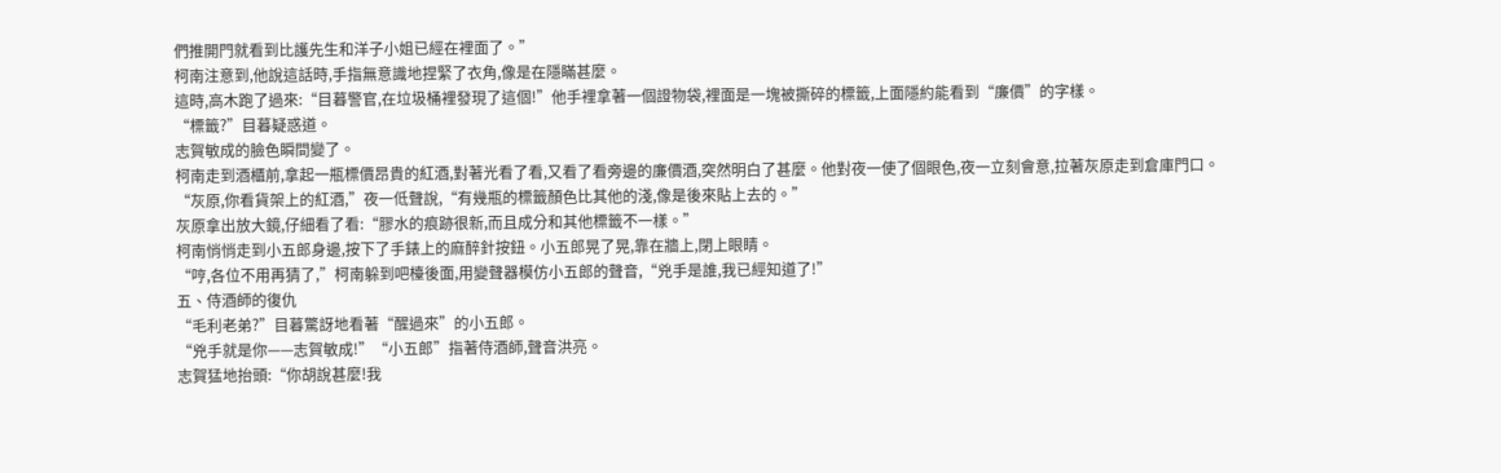們推開門就看到比護先生和洋子小姐已經在裡面了。”
柯南注意到,他說這話時,手指無意識地捏緊了衣角,像是在隱瞞甚麼。
這時,高木跑了過來:“目暮警官,在垃圾桶裡發現了這個!”他手裡拿著一個證物袋,裡面是一塊被撕碎的標籤,上面隱約能看到“廉價”的字樣。
“標籤?”目暮疑惑道。
志賀敏成的臉色瞬間變了。
柯南走到酒櫃前,拿起一瓶標價昂貴的紅酒,對著光看了看,又看了看旁邊的廉價酒,突然明白了甚麼。他對夜一使了個眼色,夜一立刻會意,拉著灰原走到倉庫門口。
“灰原,你看貨架上的紅酒,”夜一低聲說,“有幾瓶的標籤顏色比其他的淺,像是後來貼上去的。”
灰原拿出放大鏡,仔細看了看:“膠水的痕跡很新,而且成分和其他標籤不一樣。”
柯南悄悄走到小五郎身邊,按下了手錶上的麻醉針按鈕。小五郎晃了晃,靠在牆上,閉上眼睛。
“哼,各位不用再猜了,”柯南躲到吧檯後面,用變聲器模仿小五郎的聲音,“兇手是誰,我已經知道了!”
五、侍酒師的復仇
“毛利老弟?”目暮驚訝地看著“醒過來”的小五郎。
“兇手就是你——志賀敏成!”“小五郎”指著侍酒師,聲音洪亮。
志賀猛地抬頭:“你胡說甚麼!我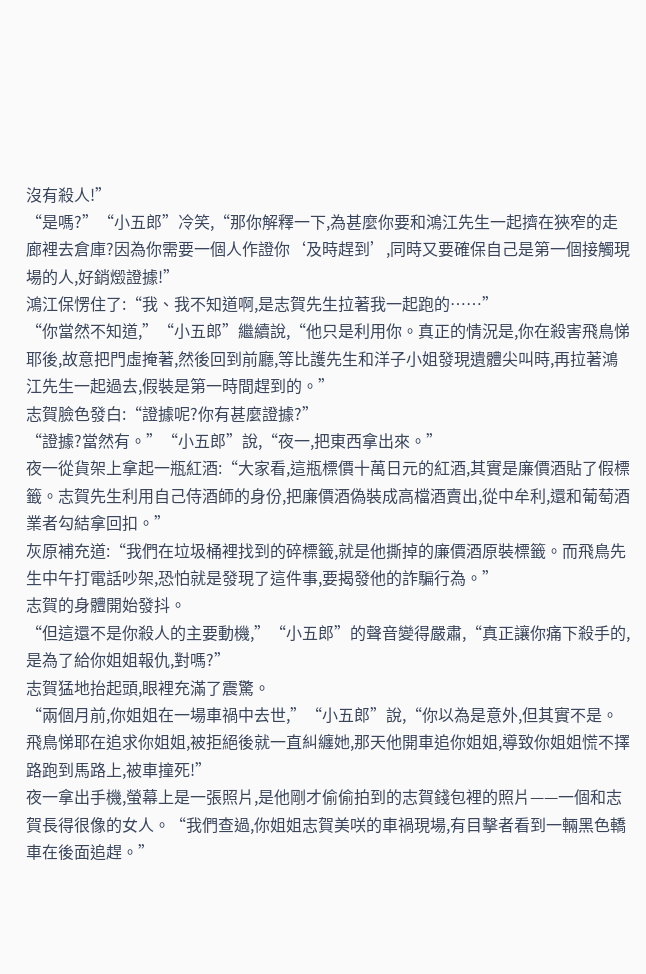沒有殺人!”
“是嗎?”“小五郎”冷笑,“那你解釋一下,為甚麼你要和鴻江先生一起擠在狹窄的走廊裡去倉庫?因為你需要一個人作證你‘及時趕到’,同時又要確保自己是第一個接觸現場的人,好銷燬證據!”
鴻江保愣住了:“我、我不知道啊,是志賀先生拉著我一起跑的……”
“你當然不知道,”“小五郎”繼續說,“他只是利用你。真正的情況是,你在殺害飛鳥悌耶後,故意把門虛掩著,然後回到前廳,等比護先生和洋子小姐發現遺體尖叫時,再拉著鴻江先生一起過去,假裝是第一時間趕到的。”
志賀臉色發白:“證據呢?你有甚麼證據?”
“證據?當然有。”“小五郎”說,“夜一,把東西拿出來。”
夜一從貨架上拿起一瓶紅酒:“大家看,這瓶標價十萬日元的紅酒,其實是廉價酒貼了假標籤。志賀先生利用自己侍酒師的身份,把廉價酒偽裝成高檔酒賣出,從中牟利,還和葡萄酒業者勾結拿回扣。”
灰原補充道:“我們在垃圾桶裡找到的碎標籤,就是他撕掉的廉價酒原裝標籤。而飛鳥先生中午打電話吵架,恐怕就是發現了這件事,要揭發他的詐騙行為。”
志賀的身體開始發抖。
“但這還不是你殺人的主要動機,”“小五郎”的聲音變得嚴肅,“真正讓你痛下殺手的,是為了給你姐姐報仇,對嗎?”
志賀猛地抬起頭,眼裡充滿了震驚。
“兩個月前,你姐姐在一場車禍中去世,”“小五郎”說,“你以為是意外,但其實不是。飛鳥悌耶在追求你姐姐,被拒絕後就一直糾纏她,那天他開車追你姐姐,導致你姐姐慌不擇路跑到馬路上,被車撞死!”
夜一拿出手機,螢幕上是一張照片,是他剛才偷偷拍到的志賀錢包裡的照片——一個和志賀長得很像的女人。“我們查過,你姐姐志賀美咲的車禍現場,有目擊者看到一輛黑色轎車在後面追趕。”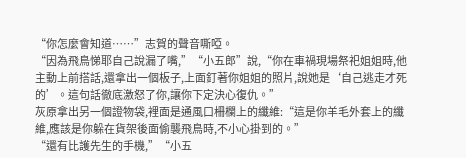“你怎麼會知道……”志賀的聲音嘶啞。
“因為飛鳥悌耶自己說漏了嘴,”“小五郎”說,“你在車禍現場祭祀姐姐時,他主動上前搭話,還拿出一個板子,上面釘著你姐姐的照片,說她是‘自己逃走才死的’。這句話徹底激怒了你,讓你下定決心復仇。”
灰原拿出另一個證物袋,裡面是通風口柵欄上的纖維:“這是你羊毛外套上的纖維,應該是你躲在貨架後面偷襲飛鳥時,不小心掛到的。”
“還有比護先生的手機,”“小五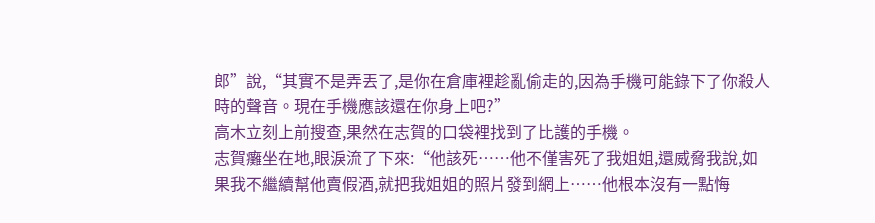郎”說,“其實不是弄丟了,是你在倉庫裡趁亂偷走的,因為手機可能錄下了你殺人時的聲音。現在手機應該還在你身上吧?”
高木立刻上前搜查,果然在志賀的口袋裡找到了比護的手機。
志賀癱坐在地,眼淚流了下來:“他該死……他不僅害死了我姐姐,還威脅我說,如果我不繼續幫他賣假酒,就把我姐姐的照片發到網上……他根本沒有一點悔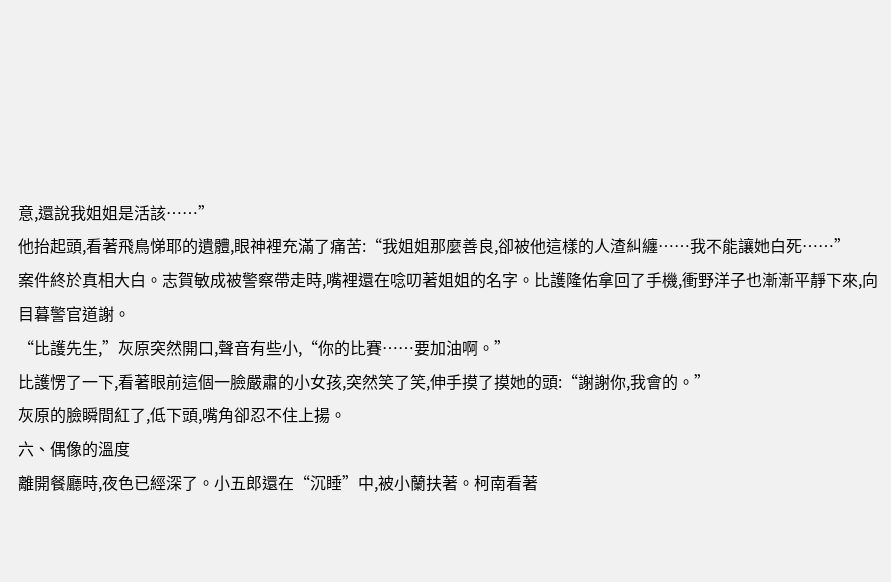意,還說我姐姐是活該……”
他抬起頭,看著飛鳥悌耶的遺體,眼神裡充滿了痛苦:“我姐姐那麼善良,卻被他這樣的人渣糾纏……我不能讓她白死……”
案件終於真相大白。志賀敏成被警察帶走時,嘴裡還在唸叨著姐姐的名字。比護隆佑拿回了手機,衝野洋子也漸漸平靜下來,向目暮警官道謝。
“比護先生,”灰原突然開口,聲音有些小,“你的比賽……要加油啊。”
比護愣了一下,看著眼前這個一臉嚴肅的小女孩,突然笑了笑,伸手摸了摸她的頭:“謝謝你,我會的。”
灰原的臉瞬間紅了,低下頭,嘴角卻忍不住上揚。
六、偶像的溫度
離開餐廳時,夜色已經深了。小五郎還在“沉睡”中,被小蘭扶著。柯南看著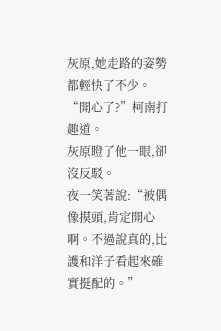灰原,她走路的姿勢都輕快了不少。
“開心了?”柯南打趣道。
灰原瞪了他一眼,卻沒反駁。
夜一笑著說:“被偶像摸頭,肯定開心啊。不過說真的,比護和洋子看起來確實挺配的。”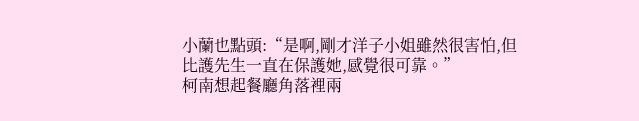小蘭也點頭:“是啊,剛才洋子小姐雖然很害怕,但比護先生一直在保護她,感覺很可靠。”
柯南想起餐廳角落裡兩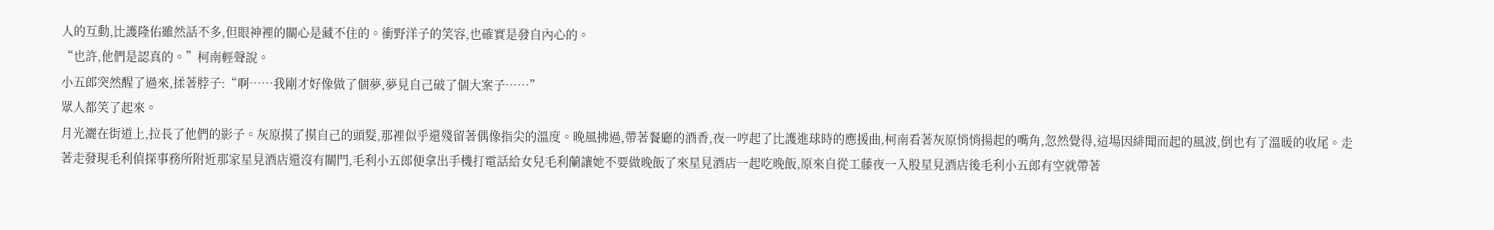人的互動,比護隆佑雖然話不多,但眼神裡的關心是藏不住的。衝野洋子的笑容,也確實是發自內心的。
“也許,他們是認真的。”柯南輕聲說。
小五郎突然醒了過來,揉著脖子:“啊……我剛才好像做了個夢,夢見自己破了個大案子……”
眾人都笑了起來。
月光灑在街道上,拉長了他們的影子。灰原摸了摸自己的頭髮,那裡似乎還殘留著偶像指尖的溫度。晚風拂過,帶著餐廳的酒香,夜一哼起了比護進球時的應援曲,柯南看著灰原悄悄揚起的嘴角,忽然覺得,這場因緋聞而起的風波,倒也有了溫暖的收尾。走著走發現毛利偵探事務所附近那家星見酒店還沒有關門,毛利小五郎便拿出手機打電話給女兒毛利蘭讓她不要做晚飯了來星見酒店一起吃晚飯,原來自從工藤夜一入股星見酒店後毛利小五郎有空就帶著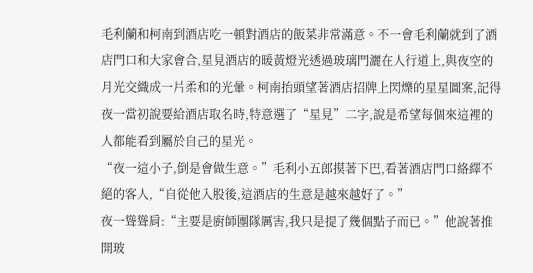毛利蘭和柯南到酒店吃一頓對酒店的飯菜非常滿意。不一會毛利蘭就到了酒店門口和大家會合,星見酒店的暖黃燈光透過玻璃門灑在人行道上,與夜空的月光交織成一片柔和的光暈。柯南抬頭望著酒店招牌上閃爍的星星圖案,記得夜一當初說要給酒店取名時,特意選了“星見”二字,說是希望每個來這裡的人都能看到屬於自己的星光。
“夜一這小子,倒是會做生意。”毛利小五郎摸著下巴,看著酒店門口絡繹不絕的客人,“自從他入股後,這酒店的生意是越來越好了。”
夜一聳聳肩:“主要是廚師團隊厲害,我只是提了幾個點子而已。”他說著推開玻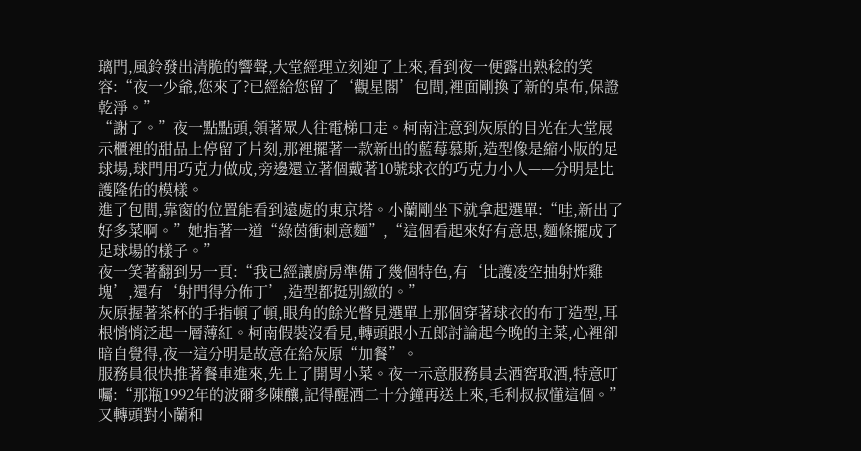璃門,風鈴發出清脆的響聲,大堂經理立刻迎了上來,看到夜一便露出熟稔的笑容:“夜一少爺,您來了?已經給您留了‘觀星閣’包間,裡面剛換了新的桌布,保證乾淨。”
“謝了。”夜一點點頭,領著眾人往電梯口走。柯南注意到灰原的目光在大堂展示櫃裡的甜品上停留了片刻,那裡擺著一款新出的藍莓慕斯,造型像是縮小版的足球場,球門用巧克力做成,旁邊還立著個戴著10號球衣的巧克力小人——分明是比護隆佑的模樣。
進了包間,靠窗的位置能看到遠處的東京塔。小蘭剛坐下就拿起選單:“哇,新出了好多菜啊。”她指著一道“綠茵衝刺意麵”,“這個看起來好有意思,麵條擺成了足球場的樣子。”
夜一笑著翻到另一頁:“我已經讓廚房準備了幾個特色,有‘比護凌空抽射炸雞塊’,還有‘射門得分佈丁’,造型都挺別緻的。”
灰原握著茶杯的手指頓了頓,眼角的餘光瞥見選單上那個穿著球衣的布丁造型,耳根悄悄泛起一層薄紅。柯南假裝沒看見,轉頭跟小五郎討論起今晚的主菜,心裡卻暗自覺得,夜一這分明是故意在給灰原“加餐”。
服務員很快推著餐車進來,先上了開胃小菜。夜一示意服務員去酒窖取酒,特意叮囑:“那瓶1992年的波爾多陳釀,記得醒酒二十分鐘再送上來,毛利叔叔懂這個。”又轉頭對小蘭和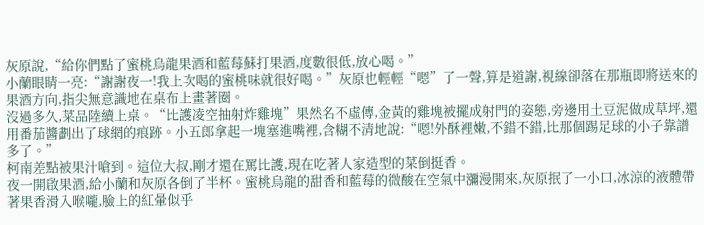灰原說,“給你們點了蜜桃烏龍果酒和藍莓蘇打果酒,度數很低,放心喝。”
小蘭眼睛一亮:“謝謝夜一!我上次喝的蜜桃味就很好喝。”灰原也輕輕“嗯”了一聲,算是道謝,視線卻落在那瓶即將送來的果酒方向,指尖無意識地在桌布上畫著圈。
沒過多久,菜品陸續上桌。“比護凌空抽射炸雞塊”果然名不虛傳,金黃的雞塊被擺成射門的姿態,旁邊用土豆泥做成草坪,還用番茄醬劃出了球網的痕跡。小五郎拿起一塊塞進嘴裡,含糊不清地說:“嗯!外酥裡嫩,不錯不錯,比那個踢足球的小子靠譜多了。”
柯南差點被果汁嗆到。這位大叔,剛才還在罵比護,現在吃著人家造型的菜倒挺香。
夜一開啟果酒,給小蘭和灰原各倒了半杯。蜜桃烏龍的甜香和藍莓的微酸在空氣中瀰漫開來,灰原抿了一小口,冰涼的液體帶著果香滑入喉嚨,臉上的紅暈似乎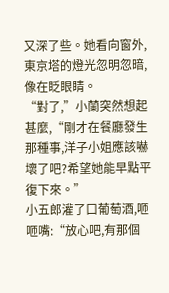又深了些。她看向窗外,東京塔的燈光忽明忽暗,像在眨眼睛。
“對了,”小蘭突然想起甚麼,“剛才在餐廳發生那種事,洋子小姐應該嚇壞了吧?希望她能早點平復下來。”
小五郎灌了口葡萄酒,咂咂嘴:“放心吧,有那個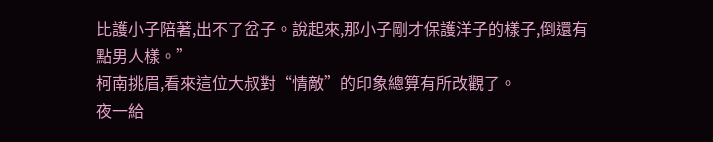比護小子陪著,出不了岔子。說起來,那小子剛才保護洋子的樣子,倒還有點男人樣。”
柯南挑眉,看來這位大叔對“情敵”的印象總算有所改觀了。
夜一給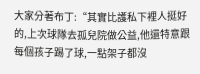大家分著布丁:“其實比護私下裡人挺好的,上次球隊去孤兒院做公益,他還特意跟每個孩子踢了球,一點架子都沒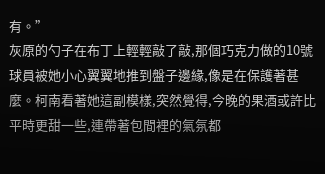有。”
灰原的勺子在布丁上輕輕敲了敲,那個巧克力做的10號球員被她小心翼翼地推到盤子邊緣,像是在保護著甚麼。柯南看著她這副模樣,突然覺得,今晚的果酒或許比平時更甜一些,連帶著包間裡的氣氛都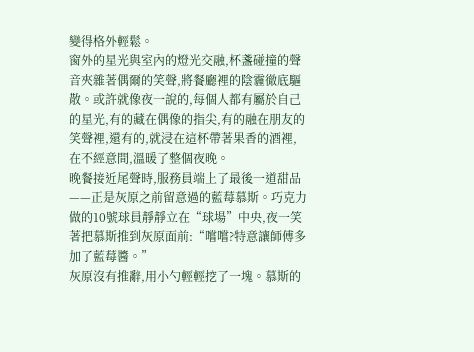變得格外輕鬆。
窗外的星光與室內的燈光交融,杯盞碰撞的聲音夾雜著偶爾的笑聲,將餐廳裡的陰霾徹底驅散。或許就像夜一說的,每個人都有屬於自己的星光,有的藏在偶像的指尖,有的融在朋友的笑聲裡,還有的,就浸在這杯帶著果香的酒裡,在不經意間,溫暖了整個夜晚。
晚餐接近尾聲時,服務員端上了最後一道甜品——正是灰原之前留意過的藍莓慕斯。巧克力做的10號球員靜靜立在“球場”中央,夜一笑著把慕斯推到灰原面前:“嚐嚐?特意讓師傅多加了藍莓醬。”
灰原沒有推辭,用小勺輕輕挖了一塊。慕斯的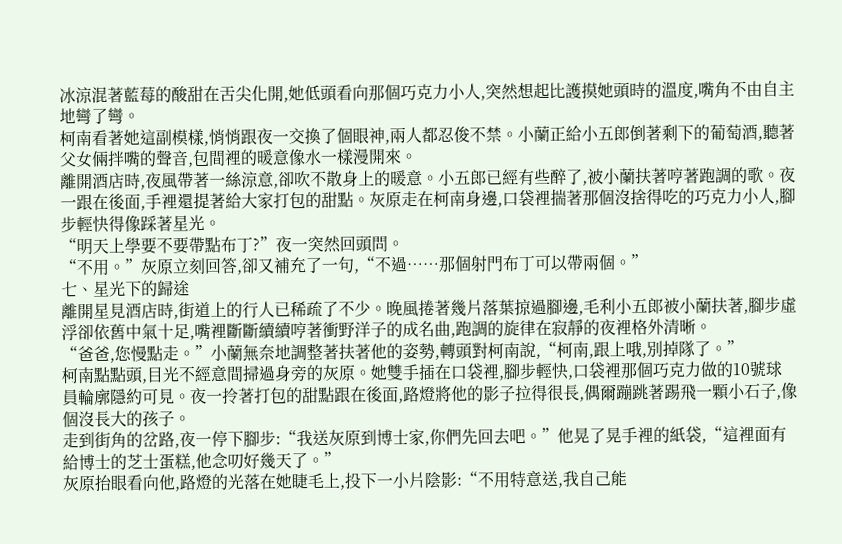冰涼混著藍莓的酸甜在舌尖化開,她低頭看向那個巧克力小人,突然想起比護摸她頭時的溫度,嘴角不由自主地彎了彎。
柯南看著她這副模樣,悄悄跟夜一交換了個眼神,兩人都忍俊不禁。小蘭正給小五郎倒著剩下的葡萄酒,聽著父女倆拌嘴的聲音,包間裡的暖意像水一樣漫開來。
離開酒店時,夜風帶著一絲涼意,卻吹不散身上的暖意。小五郎已經有些醉了,被小蘭扶著哼著跑調的歌。夜一跟在後面,手裡還提著給大家打包的甜點。灰原走在柯南身邊,口袋裡揣著那個沒捨得吃的巧克力小人,腳步輕快得像踩著星光。
“明天上學要不要帶點布丁?”夜一突然回頭問。
“不用。”灰原立刻回答,卻又補充了一句,“不過……那個射門布丁可以帶兩個。”
七、星光下的歸途
離開星見酒店時,街道上的行人已稀疏了不少。晚風捲著幾片落葉掠過腳邊,毛利小五郎被小蘭扶著,腳步虛浮卻依舊中氣十足,嘴裡斷斷續續哼著衝野洋子的成名曲,跑調的旋律在寂靜的夜裡格外清晰。
“爸爸,您慢點走。”小蘭無奈地調整著扶著他的姿勢,轉頭對柯南說,“柯南,跟上哦,別掉隊了。”
柯南點點頭,目光不經意間掃過身旁的灰原。她雙手插在口袋裡,腳步輕快,口袋裡那個巧克力做的10號球員輪廓隱約可見。夜一拎著打包的甜點跟在後面,路燈將他的影子拉得很長,偶爾蹦跳著踢飛一顆小石子,像個沒長大的孩子。
走到街角的岔路,夜一停下腳步:“我送灰原到博士家,你們先回去吧。”他晃了晃手裡的紙袋,“這裡面有給博士的芝士蛋糕,他念叨好幾天了。”
灰原抬眼看向他,路燈的光落在她睫毛上,投下一小片陰影:“不用特意送,我自己能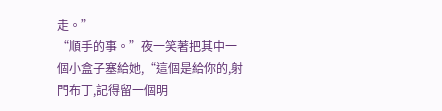走。”
“順手的事。”夜一笑著把其中一個小盒子塞給她,“這個是給你的,射門布丁,記得留一個明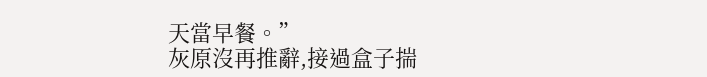天當早餐。”
灰原沒再推辭,接過盒子揣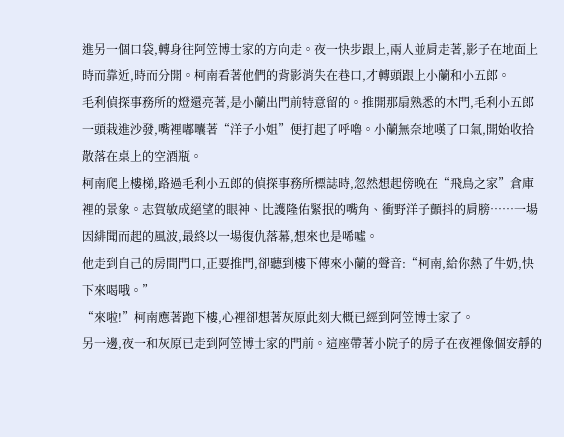進另一個口袋,轉身往阿笠博士家的方向走。夜一快步跟上,兩人並肩走著,影子在地面上時而靠近,時而分開。柯南看著他們的背影消失在巷口,才轉頭跟上小蘭和小五郎。
毛利偵探事務所的燈還亮著,是小蘭出門前特意留的。推開那扇熟悉的木門,毛利小五郎一頭栽進沙發,嘴裡嘟囔著“洋子小姐”便打起了呼嚕。小蘭無奈地嘆了口氣,開始收拾散落在桌上的空酒瓶。
柯南爬上樓梯,路過毛利小五郎的偵探事務所標誌時,忽然想起傍晚在“飛鳥之家”倉庫裡的景象。志賀敏成絕望的眼神、比護隆佑緊抿的嘴角、衝野洋子顫抖的肩膀……一場因緋聞而起的風波,最終以一場復仇落幕,想來也是唏噓。
他走到自己的房間門口,正要推門,卻聽到樓下傳來小蘭的聲音:“柯南,給你熱了牛奶,快下來喝哦。”
“來啦!”柯南應著跑下樓,心裡卻想著灰原此刻大概已經到阿笠博士家了。
另一邊,夜一和灰原已走到阿笠博士家的門前。這座帶著小院子的房子在夜裡像個安靜的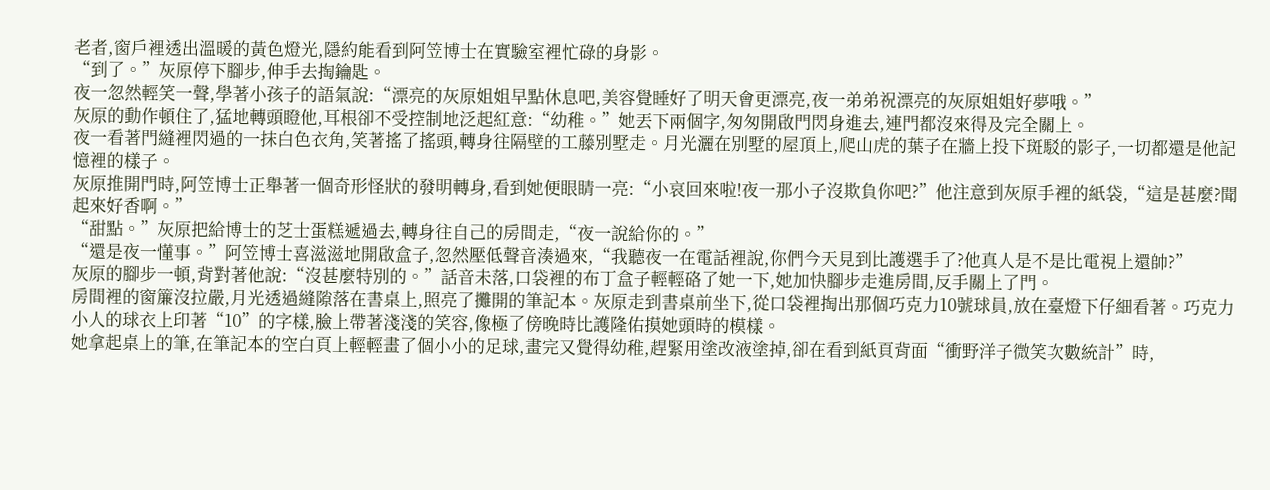老者,窗戶裡透出溫暖的黃色燈光,隱約能看到阿笠博士在實驗室裡忙碌的身影。
“到了。”灰原停下腳步,伸手去掏鑰匙。
夜一忽然輕笑一聲,學著小孩子的語氣說:“漂亮的灰原姐姐早點休息吧,美容覺睡好了明天會更漂亮,夜一弟弟祝漂亮的灰原姐姐好夢哦。”
灰原的動作頓住了,猛地轉頭瞪他,耳根卻不受控制地泛起紅意:“幼稚。”她丟下兩個字,匆匆開啟門閃身進去,連門都沒來得及完全關上。
夜一看著門縫裡閃過的一抹白色衣角,笑著搖了搖頭,轉身往隔壁的工藤別墅走。月光灑在別墅的屋頂上,爬山虎的葉子在牆上投下斑駁的影子,一切都還是他記憶裡的樣子。
灰原推開門時,阿笠博士正舉著一個奇形怪狀的發明轉身,看到她便眼睛一亮:“小哀回來啦!夜一那小子沒欺負你吧?”他注意到灰原手裡的紙袋,“這是甚麼?聞起來好香啊。”
“甜點。”灰原把給博士的芝士蛋糕遞過去,轉身往自己的房間走,“夜一說給你的。”
“還是夜一懂事。”阿笠博士喜滋滋地開啟盒子,忽然壓低聲音湊過來,“我聽夜一在電話裡說,你們今天見到比護選手了?他真人是不是比電視上還帥?”
灰原的腳步一頓,背對著他說:“沒甚麼特別的。”話音未落,口袋裡的布丁盒子輕輕硌了她一下,她加快腳步走進房間,反手關上了門。
房間裡的窗簾沒拉嚴,月光透過縫隙落在書桌上,照亮了攤開的筆記本。灰原走到書桌前坐下,從口袋裡掏出那個巧克力10號球員,放在臺燈下仔細看著。巧克力小人的球衣上印著“10”的字樣,臉上帶著淺淺的笑容,像極了傍晚時比護隆佑摸她頭時的模樣。
她拿起桌上的筆,在筆記本的空白頁上輕輕畫了個小小的足球,畫完又覺得幼稚,趕緊用塗改液塗掉,卻在看到紙頁背面“衝野洋子微笑次數統計”時,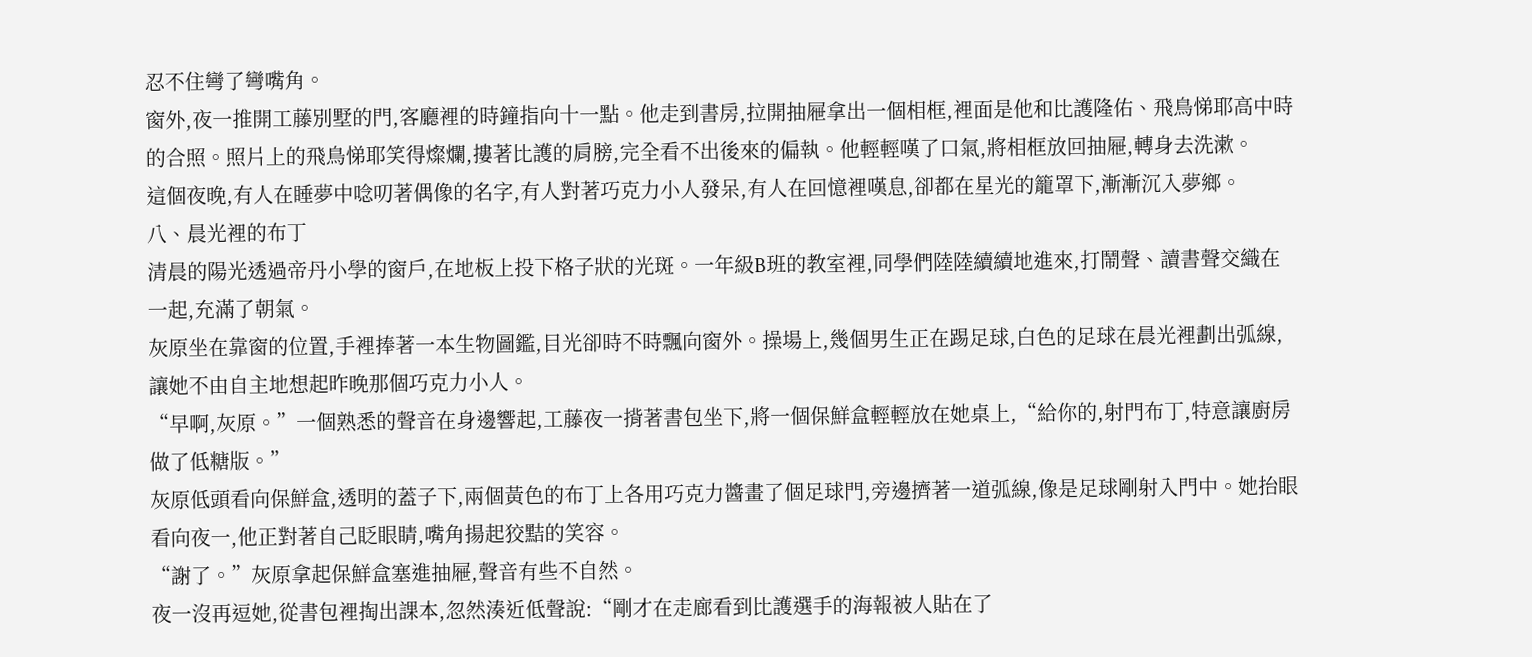忍不住彎了彎嘴角。
窗外,夜一推開工藤別墅的門,客廳裡的時鐘指向十一點。他走到書房,拉開抽屜拿出一個相框,裡面是他和比護隆佑、飛鳥悌耶高中時的合照。照片上的飛鳥悌耶笑得燦爛,摟著比護的肩膀,完全看不出後來的偏執。他輕輕嘆了口氣,將相框放回抽屜,轉身去洗漱。
這個夜晚,有人在睡夢中唸叨著偶像的名字,有人對著巧克力小人發呆,有人在回憶裡嘆息,卻都在星光的籠罩下,漸漸沉入夢鄉。
八、晨光裡的布丁
清晨的陽光透過帝丹小學的窗戶,在地板上投下格子狀的光斑。一年級B班的教室裡,同學們陸陸續續地進來,打鬧聲、讀書聲交織在一起,充滿了朝氣。
灰原坐在靠窗的位置,手裡捧著一本生物圖鑑,目光卻時不時飄向窗外。操場上,幾個男生正在踢足球,白色的足球在晨光裡劃出弧線,讓她不由自主地想起昨晚那個巧克力小人。
“早啊,灰原。”一個熟悉的聲音在身邊響起,工藤夜一揹著書包坐下,將一個保鮮盒輕輕放在她桌上,“給你的,射門布丁,特意讓廚房做了低糖版。”
灰原低頭看向保鮮盒,透明的蓋子下,兩個黃色的布丁上各用巧克力醬畫了個足球門,旁邊擠著一道弧線,像是足球剛射入門中。她抬眼看向夜一,他正對著自己眨眼睛,嘴角揚起狡黠的笑容。
“謝了。”灰原拿起保鮮盒塞進抽屜,聲音有些不自然。
夜一沒再逗她,從書包裡掏出課本,忽然湊近低聲說:“剛才在走廊看到比護選手的海報被人貼在了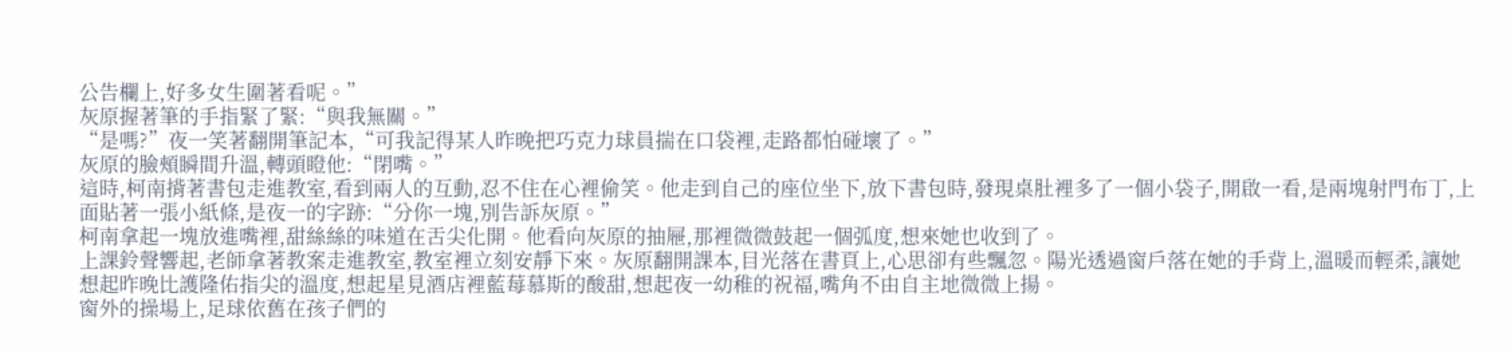公告欄上,好多女生圍著看呢。”
灰原握著筆的手指緊了緊:“與我無關。”
“是嗎?”夜一笑著翻開筆記本,“可我記得某人昨晚把巧克力球員揣在口袋裡,走路都怕碰壞了。”
灰原的臉頰瞬間升溫,轉頭瞪他:“閉嘴。”
這時,柯南揹著書包走進教室,看到兩人的互動,忍不住在心裡偷笑。他走到自己的座位坐下,放下書包時,發現桌肚裡多了一個小袋子,開啟一看,是兩塊射門布丁,上面貼著一張小紙條,是夜一的字跡:“分你一塊,別告訴灰原。”
柯南拿起一塊放進嘴裡,甜絲絲的味道在舌尖化開。他看向灰原的抽屜,那裡微微鼓起一個弧度,想來她也收到了。
上課鈴聲響起,老師拿著教案走進教室,教室裡立刻安靜下來。灰原翻開課本,目光落在書頁上,心思卻有些飄忽。陽光透過窗戶落在她的手背上,溫暖而輕柔,讓她想起昨晚比護隆佑指尖的溫度,想起星見酒店裡藍莓慕斯的酸甜,想起夜一幼稚的祝福,嘴角不由自主地微微上揚。
窗外的操場上,足球依舊在孩子們的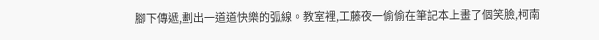腳下傳遞,劃出一道道快樂的弧線。教室裡,工藤夜一偷偷在筆記本上畫了個笑臉,柯南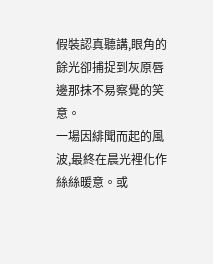假裝認真聽講,眼角的餘光卻捕捉到灰原唇邊那抹不易察覺的笑意。
一場因緋聞而起的風波,最終在晨光裡化作絲絲暖意。或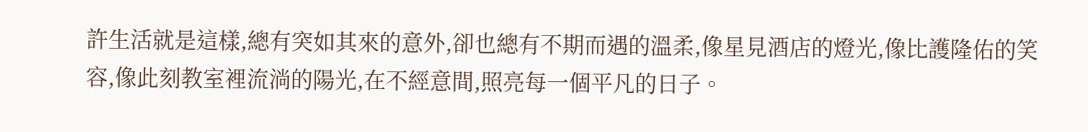許生活就是這樣,總有突如其來的意外,卻也總有不期而遇的溫柔,像星見酒店的燈光,像比護隆佑的笑容,像此刻教室裡流淌的陽光,在不經意間,照亮每一個平凡的日子。